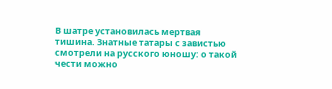В шатре установилась мертвая тишина. Знатные татары с завистью смотрели на русского юношу: о такой чести можно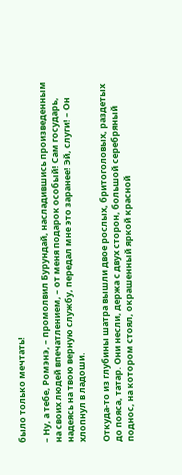было только мечтать!

– Ну, а тебе, Ромэнэ, – промолвил Бурундай, насладившись произведенным на своих людей впечатлением, – от меня подарок особый! Сам государь, надеясь на твою верную службу, передал мне это заранее! Эй, слуги! – Он хлопнул в ладоши.

Откуда-то из глубины шатра вышли двое рослых, бритоголовых, раздетых до пояса, татар. Они несли, держа с двух сторон, большой серебряный поднос, на котором стоял, окрашенный яркой красной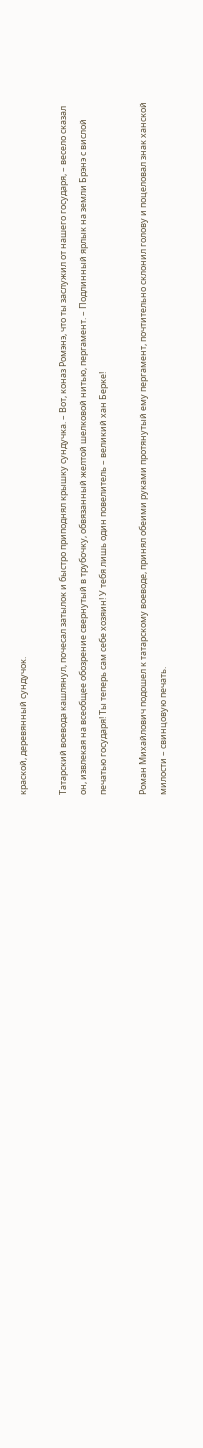краской, деревянный сундучок.

Татарский воевода кашлянул, почесал затылок и быстро приподнял крышку сундучка. – Вот, коназ Ромэнэ, что ты заслужил от нашего государя, – весело сказал он, извлекая на всеобщее обозрение свернутый в трубочку, обвязанный желтой шелковой нитью, пергамент. – Подлинный ярлык на земли Брэнэ с вислой печатью государя! Ты теперь сам себе хозяин! У тебя лишь один повелитель – великий хан Берке!

Роман Михайлович подошел к татарскому воеводе, принял обеими руками протянутый ему пергамент, почтительно склонил голову и поцеловал знак ханской милости – свинцовую печать.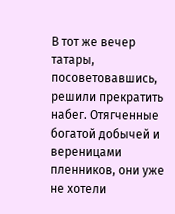В тот же вечер татары, посоветовавшись, решили прекратить набег. Отягченные богатой добычей и вереницами пленников, они уже не хотели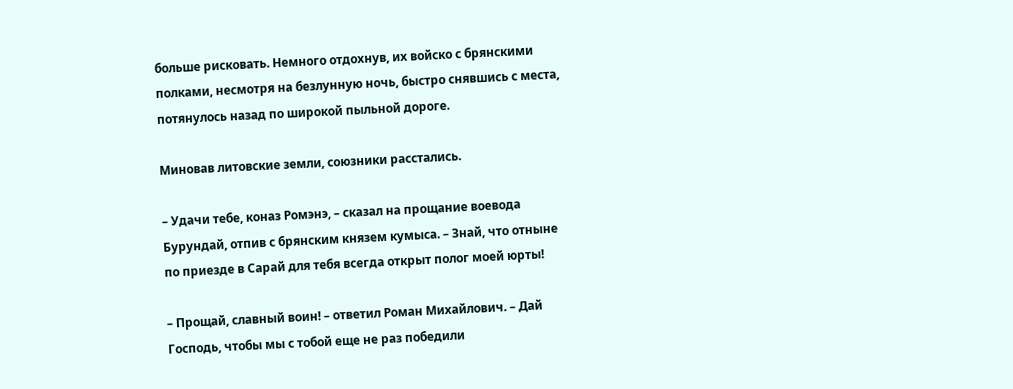больше рисковать. Немного отдохнув, их войско с брянскими полками, несмотря на безлунную ночь, быстро снявшись с места, потянулось назад по широкой пыльной дороге.

Миновав литовские земли, союзники расстались.

– Удачи тебе, коназ Ромэнэ, – сказал на прощание воевода Бурундай, отпив с брянским князем кумыса. – Знай, что отныне по приезде в Сарай для тебя всегда открыт полог моей юрты!

– Прощай, славный воин! – ответил Роман Михайлович. – Дай Господь, чтобы мы с тобой еще не раз победили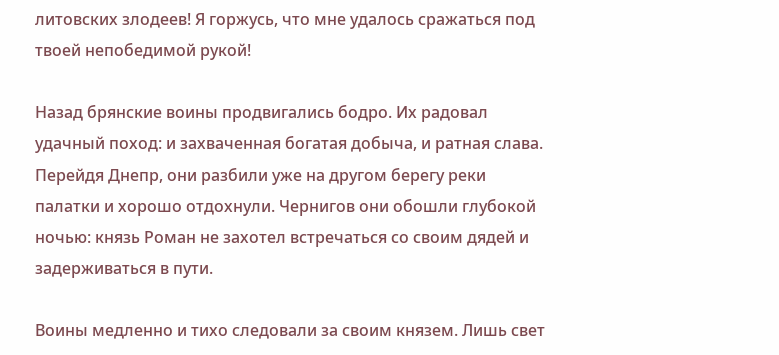литовских злодеев! Я горжусь, что мне удалось сражаться под твоей непобедимой рукой!

Назад брянские воины продвигались бодро. Их радовал удачный поход: и захваченная богатая добыча, и ратная слава. Перейдя Днепр, они разбили уже на другом берегу реки палатки и хорошо отдохнули. Чернигов они обошли глубокой ночью: князь Роман не захотел встречаться со своим дядей и задерживаться в пути.

Воины медленно и тихо следовали за своим князем. Лишь свет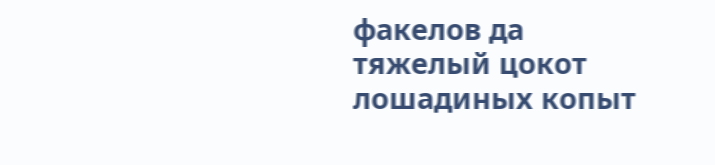факелов да тяжелый цокот лошадиных копыт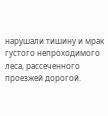нарушали тишину и мрак густого непроходимого леса, рассеченного проезжей дорогой.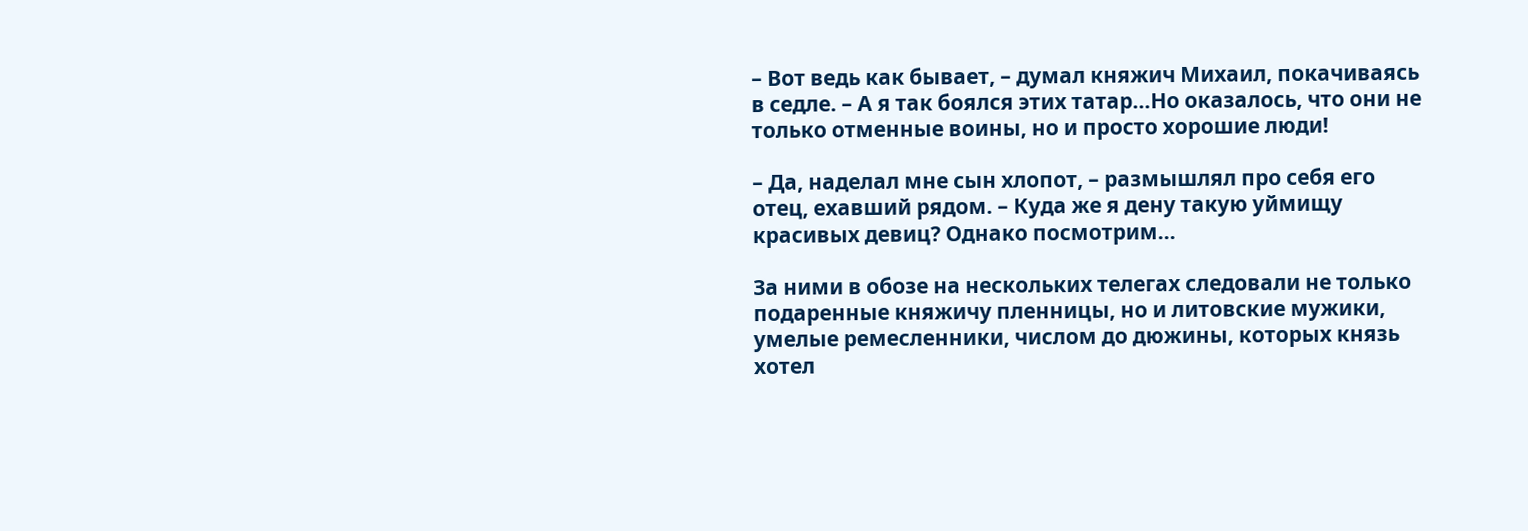– Вот ведь как бывает, – думал княжич Михаил, покачиваясь в седле. – А я так боялся этих татар…Но оказалось, что они не только отменные воины, но и просто хорошие люди!

– Да, наделал мне сын хлопот, – размышлял про себя его отец, ехавший рядом. – Куда же я дену такую уймищу красивых девиц? Однако посмотрим…

За ними в обозе на нескольких телегах следовали не только подаренные княжичу пленницы, но и литовские мужики, умелые ремесленники, числом до дюжины, которых князь хотел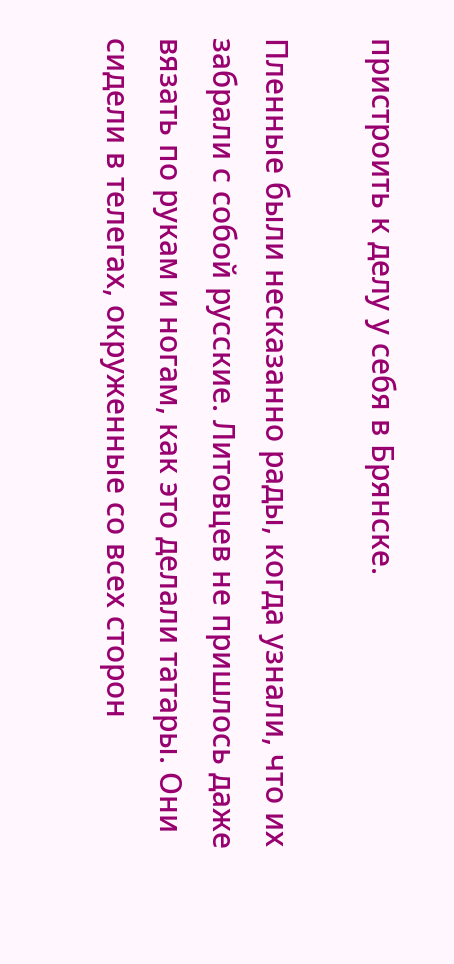пристроить к делу у себя в Брянске.

Пленные были несказанно рады, когда узнали, что их забрали с собой русские. Литовцев не пришлось даже вязать по рукам и ногам, как это делали татары. Они сидели в телегах, окруженные со всех сторон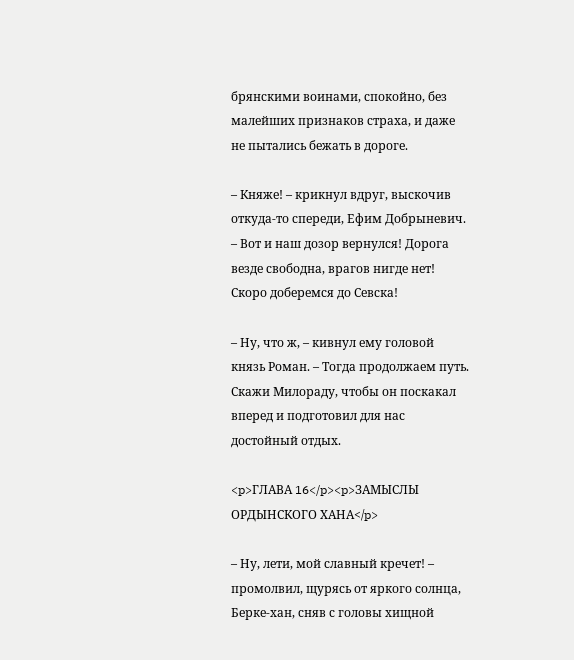брянскими воинами, спокойно, без малейших признаков страха, и даже не пытались бежать в дороге.

– Княже! – крикнул вдруг, выскочив откуда-то спереди, Ефим Добрыневич. – Вот и наш дозор вернулся! Дорога везде свободна, врагов нигде нет! Скоро доберемся до Севска!

– Ну, что ж, – кивнул ему головой князь Роман. – Тогда продолжаем путь. Скажи Милораду, чтобы он поскакал вперед и подготовил для нас достойный отдых.

<p>ГЛАВА 16</p><p>ЗАМЫСЛЫ ОРДЫНСКОГО ХАНА</p>

– Ну, лети, мой славный кречет! – промолвил, щурясь от яркого солнца, Берке-хан, сняв с головы хищной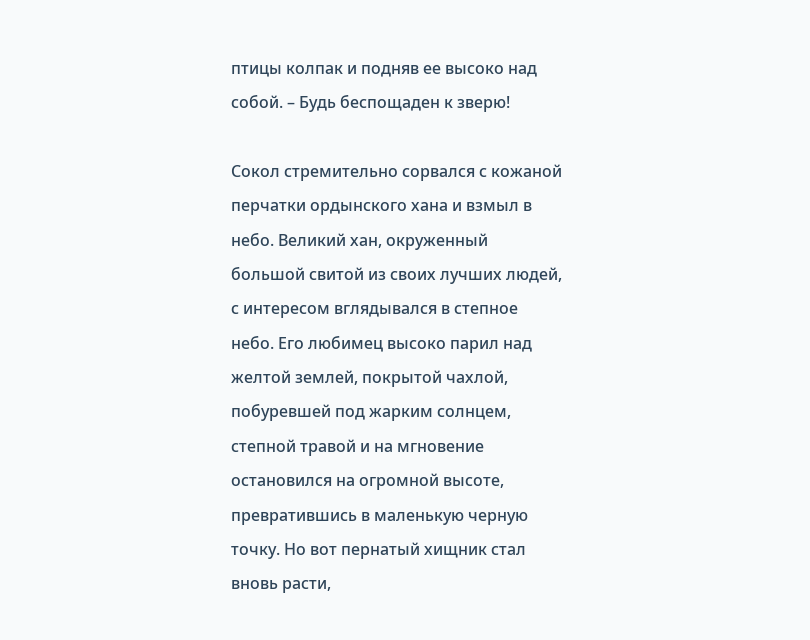птицы колпак и подняв ее высоко над собой. – Будь беспощаден к зверю!

Сокол стремительно сорвался с кожаной перчатки ордынского хана и взмыл в небо. Великий хан, окруженный большой свитой из своих лучших людей, с интересом вглядывался в степное небо. Его любимец высоко парил над желтой землей, покрытой чахлой, побуревшей под жарким солнцем, степной травой и на мгновение остановился на огромной высоте, превратившись в маленькую черную точку. Но вот пернатый хищник стал вновь расти,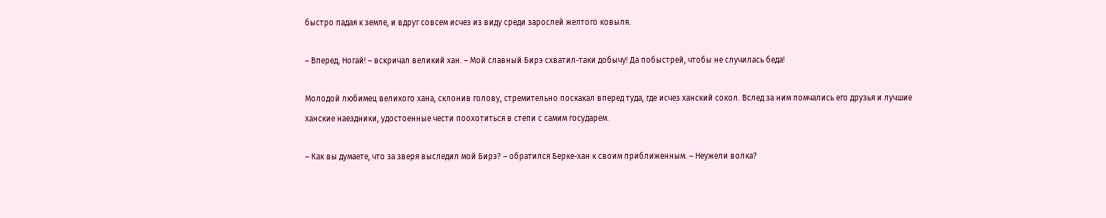быстро падая к земле, и вдруг совсем исчез из виду среди зарослей желтого ковыля.

– Вперед, Ногай! – вскричал великий хан. – Мой славный Бирэ схватил-таки добычу! Да побыстрей, чтобы не случилась беда!

Молодой любимец великого хана, склонив голову, стремительно поскакал вперед туда, где исчез ханский сокол. Вслед за ним помчались его друзья и лучшие ханские наездники, удостоенные чести поохотиться в степи с самим государем.

– Как вы думаете, что за зверя выследил мой Бирэ? – обратился Берке-хан к своим приближенным. – Неужели волка?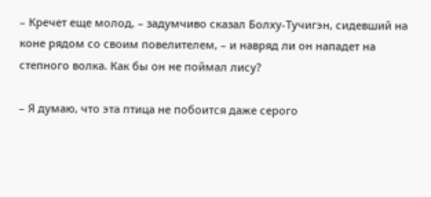– Кречет еще молод, – задумчиво сказал Болху-Тучигэн, сидевший на коне рядом со своим повелителем, – и навряд ли он нападет на степного волка. Как бы он не поймал лису?

– Я думаю, что эта птица не побоится даже серого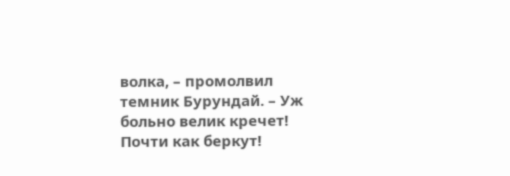волка, – промолвил темник Бурундай. – Уж больно велик кречет! Почти как беркут!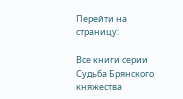Перейти на страницу:

Все книги серии Судьба Брянского княжества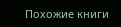Похожие книги